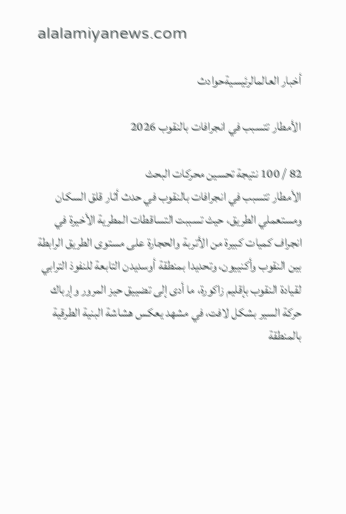alalamiyanews.com

أخبار العالمالرئيسيةحوادث

الأمطار تتسبب في انجرافات بالنقوب 2026

82 / 100 نتيجة تحسين محركات البحث
الأمطار تتسبب في انجرافات بالنقوب في حدث أثار قلق السكان ومستعملي الطريق، حيث تسببت التساقطات المطرية الأخيرة في انجراف كميات كبيرة من الأتربة والحجارة على مستوى الطريق الرابطة بين النقوب وأكنييون، وتحديدا بمنطقة أوسديدن التابعة للنفوذ الترابي لقيادة النقوب بإقليم زاكورة، ما أدى إلى تضييق حيز المرور وإرباك حركة السير بشكل لافت، في مشهد يعكس هشاشة البنية الطرقية بالمنطقة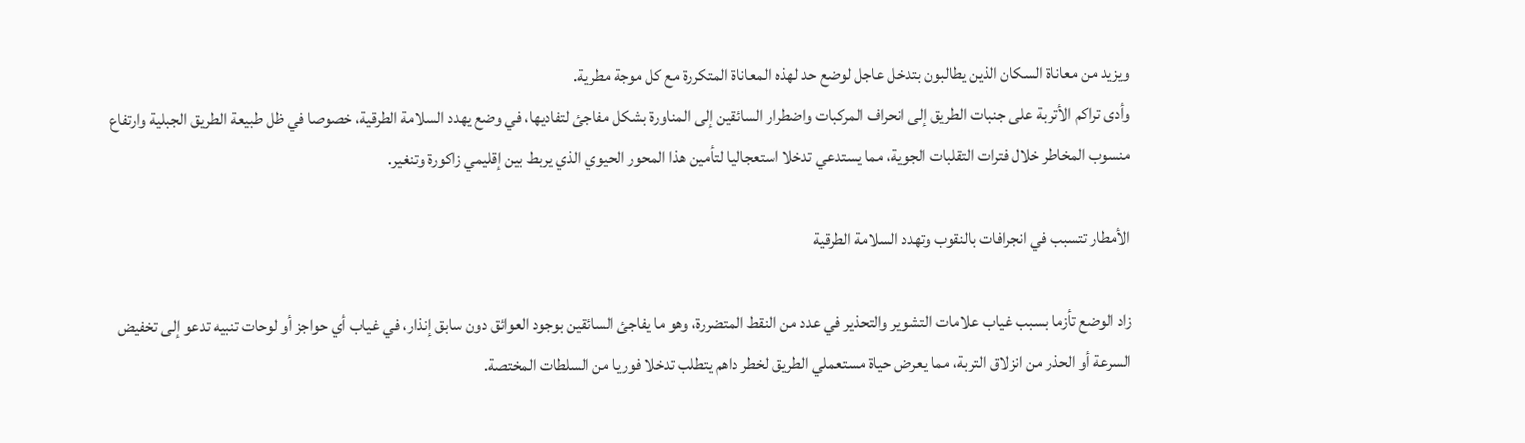ويزيد من معاناة السكان الذين يطالبون بتدخل عاجل لوضع حد لهذه المعاناة المتكررة مع كل موجة مطرية.
وأدى تراكم الأتربة على جنبات الطريق إلى انحراف المركبات واضطرار السائقين إلى المناورة بشكل مفاجئ لتفاديها، في وضع يهدد السلامة الطرقية، خصوصا في ظل طبيعة الطريق الجبلية وارتفاع منسوب المخاطر خلال فترات التقلبات الجوية، مما يستدعي تدخلا استعجاليا لتأمين هذا المحور الحيوي الذي يربط بين إقليمي زاكورة وتنغير.

الأمطار تتسبب في انجرافات بالنقوب وتهدد السلامة الطرقية

زاد الوضع تأزما بسبب غياب علامات التشوير والتحذير في عدد من النقط المتضررة، وهو ما يفاجئ السائقين بوجود العوائق دون سابق إنذار، في غياب أي حواجز أو لوحات تنبيه تدعو إلى تخفيض السرعة أو الحذر من انزلاق التربة، مما يعرض حياة مستعملي الطريق لخطر داهم يتطلب تدخلا فوريا من السلطات المختصة.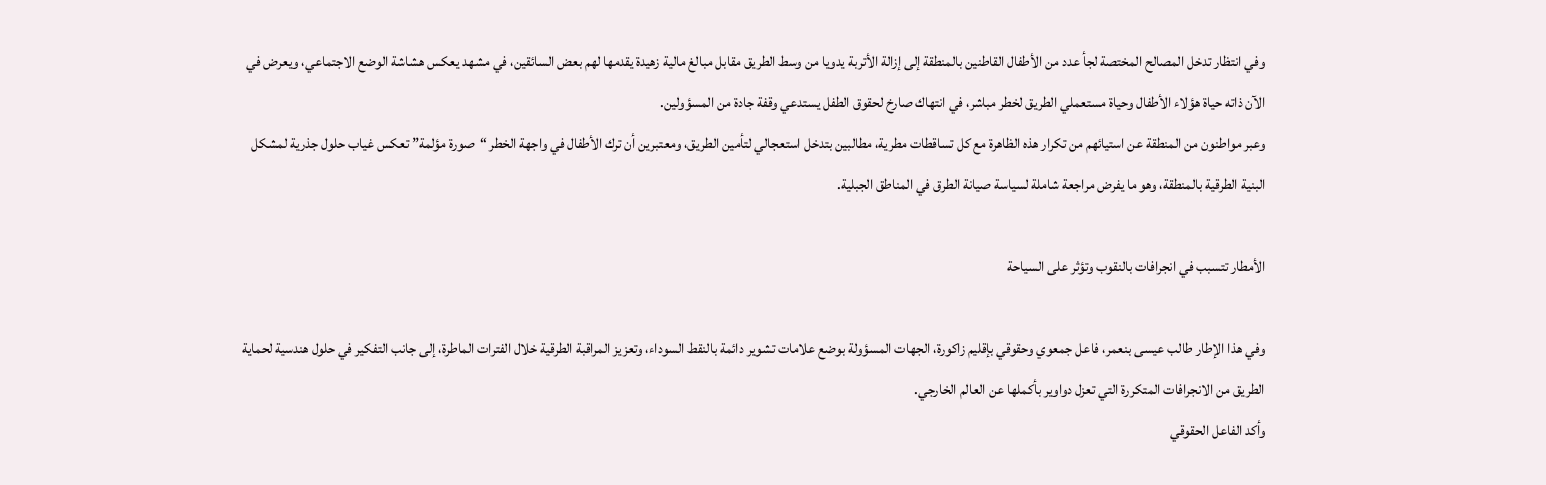وفي انتظار تدخل المصالح المختصة لجأ عدد من الأطفال القاطنين بالمنطقة إلى إزالة الأتربة يدويا من وسط الطريق مقابل مبالغ مالية زهيدة يقدمها لهم بعض السائقين، في مشهد يعكس هشاشة الوضع الاجتماعي، ويعرض في الآن ذاته حياة هؤلاء الأطفال وحياة مستعملي الطريق لخطر مباشر، في انتهاك صارخ لحقوق الطفل يستدعي وقفة جادة من المسؤولين.
وعبر مواطنون من المنطقة عن استيائهم من تكرار هذه الظاهرة مع كل تساقطات مطرية، مطالبين بتدخل استعجالي لتأمين الطريق، ومعتبرين أن ترك الأطفال في واجهة الخطر “صورة مؤلمة” تعكس غياب حلول جذرية لمشكل البنية الطرقية بالمنطقة، وهو ما يفرض مراجعة شاملة لسياسة صيانة الطرق في المناطق الجبلية.

الأمطار تتسبب في انجرافات بالنقوب وتؤثر على السياحة

وفي هذا الإطار طالب عيسى بنعمر، فاعل جمعوي وحقوقي بإقليم زاكورة، الجهات المسؤولة بوضع علامات تشوير دائمة بالنقط السوداء، وتعزيز المراقبة الطرقية خلال الفترات الماطرة، إلى جانب التفكير في حلول هندسية لحماية الطريق من الانجرافات المتكررة التي تعزل دواوير بأكملها عن العالم الخارجي.
وأكد الفاعل الحقوقي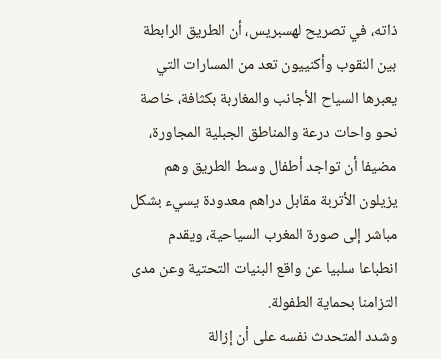ذاته، في تصريح لهسبريس، أن الطريق الرابطة بين النقوب وأكنييون تعد من المسارات التي يعبرها السياح الأجانب والمغاربة بكثافة، خاصة نحو واحات درعة والمناطق الجبلية المجاورة، مضيفا أن تواجد أطفال وسط الطريق وهم يزيلون الأتربة مقابل دراهم معدودة يسيء بشكل مباشر إلى صورة المغرب السياحية، ويقدم انطباعا سلبيا عن واقع البنيات التحتية وعن مدى التزامنا بحماية الطفولة.
وشدد المتحدث نفسه على أن إزالة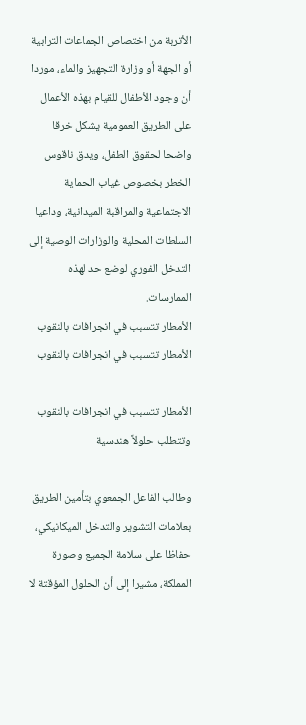الأتربة من اختصاص الجماعات الترابية أو الجهة أو وزارة التجهيز والماء، موردا أن وجود الأطفال للقيام بهذه الأعمال على الطريق العمومية يشكل خرقا واضحا لحقوق الطفل، ويدق ناقوس الخطر بخصوص غياب الحماية الاجتماعية والمراقبة الميدانية، وداعيا السلطات المحلية والوزارات الوصية إلى التدخل الفوري لوضع حد لهذه الممارسات.
الأمطار تتسبب في انجرافات بالنقوب
الأمطار تتسبب في انجرافات بالنقوب

الأمطار تتسبب في انجرافات بالنقوب وتتطلب حلولاً هندسية

وطالب الفاعل الجمعوي بتأمين الطريق بعلامات التشوير والتدخل الميكانيكي، حفاظا على سلامة الجميع وصورة المملكة، مشيرا إلى أن الحلول المؤقتة لا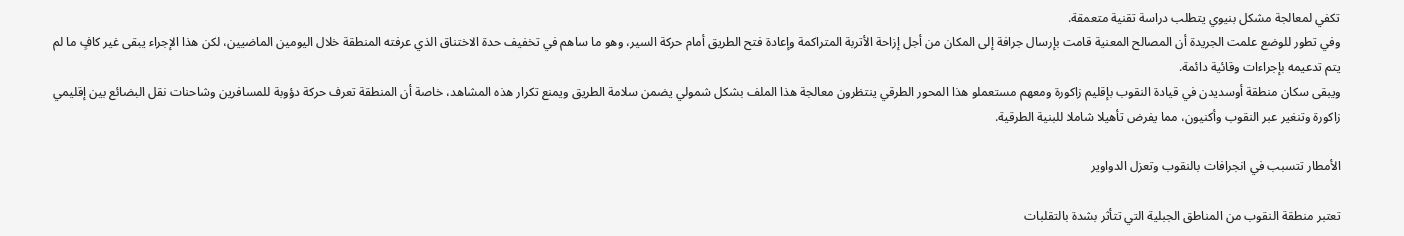تكفي لمعالجة مشكل بنيوي يتطلب دراسة تقنية متعمقة.
وفي تطور للوضع علمت الجريدة أن المصالح المعنية قامت بإرسال جرافة إلى المكان من أجل إزاحة الأتربة المتراكمة وإعادة فتح الطريق أمام حركة السير، وهو ما ساهم في تخفيف حدة الاختناق الذي عرفته المنطقة خلال اليومين الماضيين، لكن هذا الإجراء يبقى غير كافٍ ما لم يتم تدعيمه بإجراءات وقائية دائمة.
ويبقى سكان منطقة أوسديدن في قيادة النقوب بإقليم زاكورة ومعهم مستعملو هذا المحور الطرقي ينتظرون معالجة هذا الملف بشكل شمولي يضمن سلامة الطريق ويمنع تكرار هذه المشاهد، خاصة أن المنطقة تعرف حركة دؤوبة للمسافرين وشاحنات نقل البضائع بين إقليمي زاكورة وتنغير عبر النقوب وأكنيون، مما يفرض تأهيلا شاملا للبنية الطرقية.

الأمطار تتسبب في انجرافات بالنقوب وتعزل الدواوير

تعتبر منطقة النقوب من المناطق الجبلية التي تتأثر بشدة بالتقلبات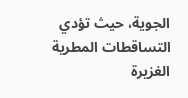الجوية، حيث تؤدي التساقطات المطرية الغزيرة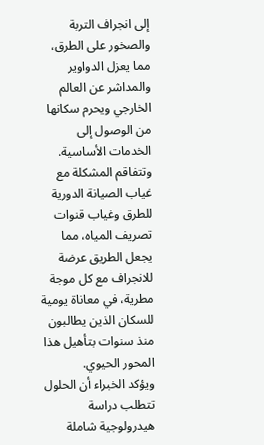إلى انجراف التربة والصخور على الطرق، مما يعزل الدواوير والمداشر عن العالم الخارجي ويحرم سكانها من الوصول إلى الخدمات الأساسية.
وتتفاقم المشكلة مع غياب الصيانة الدورية للطرق وغياب قنوات تصريف المياه، مما يجعل الطريق عرضة للانجراف مع كل موجة مطرية، في معاناة يومية للسكان الذين يطالبون منذ سنوات بتأهيل هذا المحور الحيوي.
ويؤكد الخبراء أن الحلول تتطلب دراسة هيدرولوجية شاملة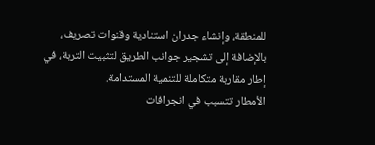للمنطقة، وإنشاء جدران استنادية وقنوات تصريف، بالإضافة إلى تشجير جوانب الطريق لتثبيت التربة، في إطار مقاربة متكاملة للتنمية المستدامة.
الأمطار تتسبب في انجرافات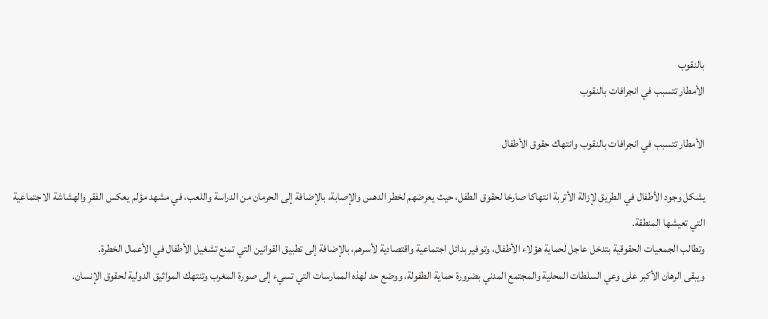بالنقوب
الأمطار تتسبب في انجرافات بالنقوب

الأمطار تتسبب في انجرافات بالنقوب وانتهاك حقوق الأطفال

يشكل وجود الأطفال في الطريق لإزالة الأتربة انتهاكا صارخا لحقوق الطفل، حيث يعرضهم لخطر الدهس والإصابة، بالإضافة إلى الحرمان من الدراسة واللعب، في مشهد مؤلم يعكس الفقر والهشاشة الاجتماعية التي تعيشها المنطقة.
وتطالب الجمعيات الحقوقية بتدخل عاجل لحماية هؤلاء الأطفال، وتوفير بدائل اجتماعية واقتصادية لأسرهم، بالإضافة إلى تطبيق القوانين التي تمنع تشغيل الأطفال في الأعمال الخطرة.
ويبقى الرهان الأكبر على وعي السلطات المحلية والمجتمع المدني بضرورة حماية الطفولة، ووضع حد لهذه الممارسات التي تسيء إلى صورة المغرب وتنتهك المواثيق الدولية لحقوق الإنسان.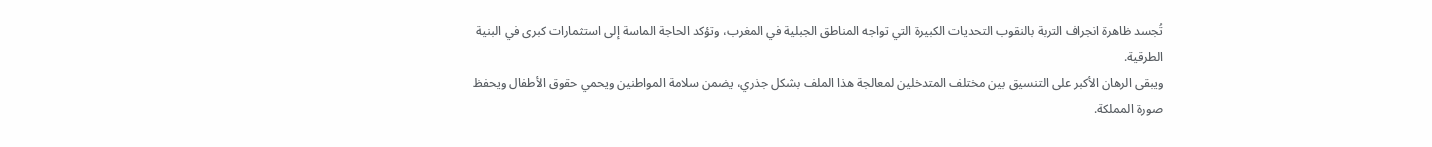تُجسد ظاهرة انجراف التربة بالنقوب التحديات الكبيرة التي تواجه المناطق الجبلية في المغرب، وتؤكد الحاجة الماسة إلى استثمارات كبرى في البنية الطرقية.
ويبقى الرهان الأكبر على التنسيق بين مختلف المتدخلين لمعالجة هذا الملف بشكل جذري، يضمن سلامة المواطنين ويحمي حقوق الأطفال ويحفظ صورة المملكة.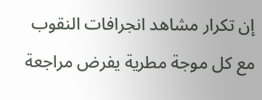إن تكرار مشاهد انجرافات النقوب مع كل موجة مطرية يفرض مراجعة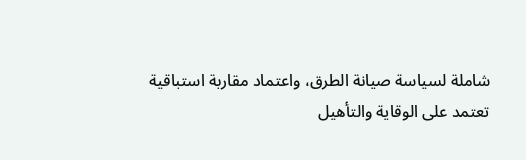شاملة لسياسة صيانة الطرق، واعتماد مقاربة استباقية تعتمد على الوقاية والتأهيل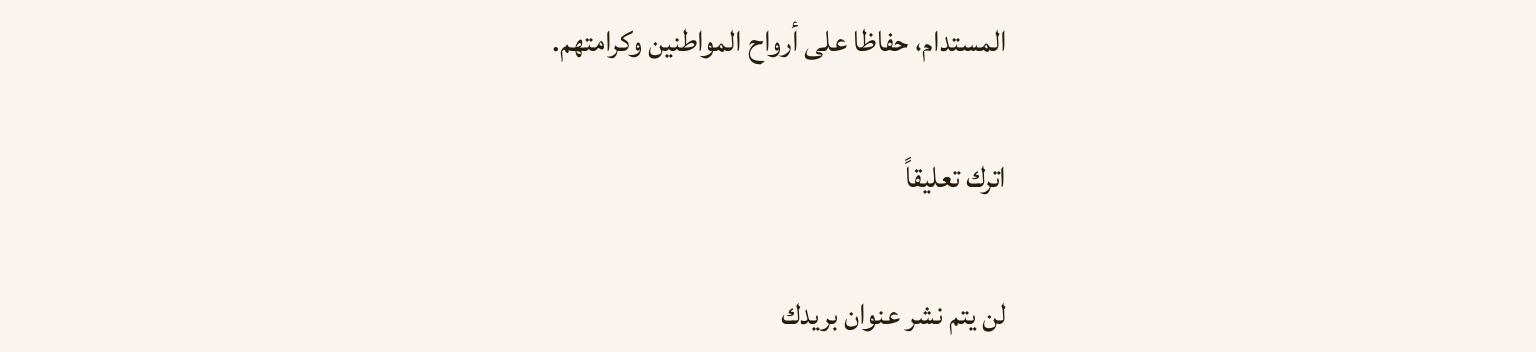المستدام، حفاظا على أرواح المواطنين وكرامتهم.

اترك تعليقاً

لن يتم نشر عنوان بريدك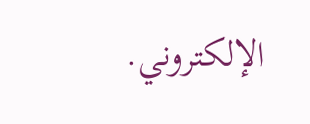الإلكتروني.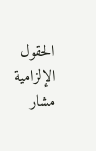الحقول الإلزامية مشار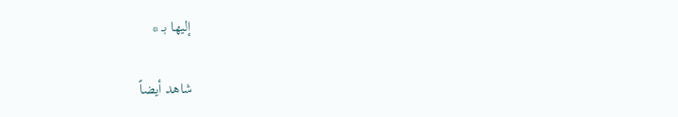إليها بـ *

شاهد أيضاً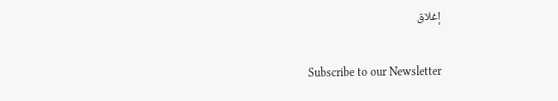إغلاق

Subscribe to our Newsletter